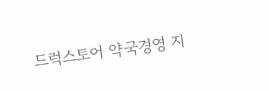드럭스토어 약국경영 지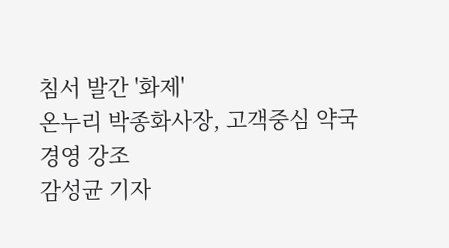침서 발간 '화제'
온누리 박종화사장, 고객중심 약국경영 강조
감성균 기자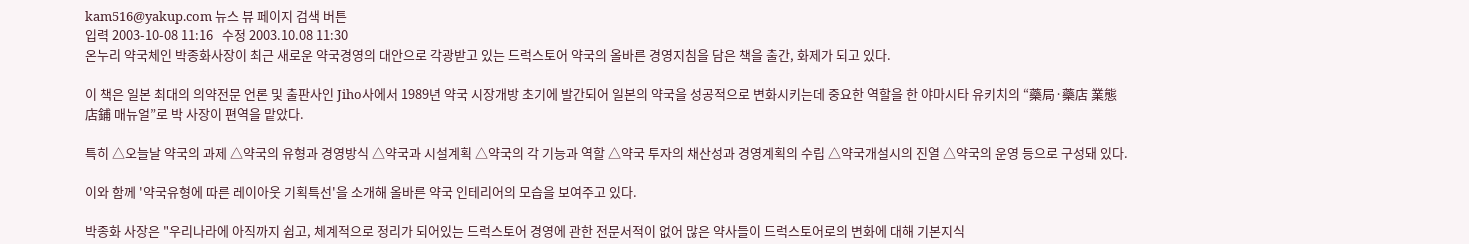kam516@yakup.com 뉴스 뷰 페이지 검색 버튼
입력 2003-10-08 11:16   수정 2003.10.08 11:30
온누리 약국체인 박종화사장이 최근 새로운 약국경영의 대안으로 각광받고 있는 드럭스토어 약국의 올바른 경영지침을 담은 책을 출간, 화제가 되고 있다.

이 책은 일본 최대의 의약전문 언론 및 출판사인 Jiho사에서 1989년 약국 시장개방 초기에 발간되어 일본의 약국을 성공적으로 변화시키는데 중요한 역할을 한 야마시타 유키치의 “藥局·藥店 業態 店鋪 매뉴얼”로 박 사장이 편역을 맡았다.

특히 △오늘날 약국의 과제 △약국의 유형과 경영방식 △약국과 시설계획 △약국의 각 기능과 역할 △약국 투자의 채산성과 경영계획의 수립 △약국개설시의 진열 △약국의 운영 등으로 구성돼 있다.

이와 함께 '약국유형에 따른 레이아웃 기획특선'을 소개해 올바른 약국 인테리어의 모습을 보여주고 있다.

박종화 사장은 "우리나라에 아직까지 쉽고, 체계적으로 정리가 되어있는 드럭스토어 경영에 관한 전문서적이 없어 많은 약사들이 드럭스토어로의 변화에 대해 기본지식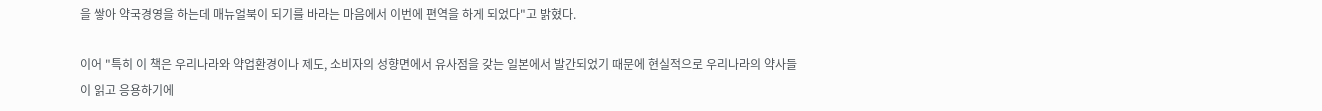을 쌓아 약국경영을 하는데 매뉴얼북이 되기를 바라는 마음에서 이번에 편역을 하게 되었다"고 밝혔다.

이어 "특히 이 책은 우리나라와 약업환경이나 제도, 소비자의 성향면에서 유사점을 갖는 일본에서 발간되었기 때문에 현실적으로 우리나라의 약사들이 읽고 응용하기에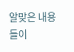알맞은 내용들이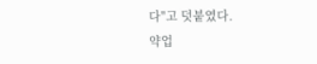다"고 덧붙였다.
약업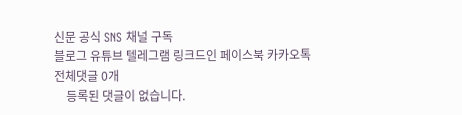신문 공식 SNS 채널 구독
블로그 유튜브 텔레그램 링크드인 페이스북 카카오톡
전체댓글 0개
    등록된 댓글이 없습니다.